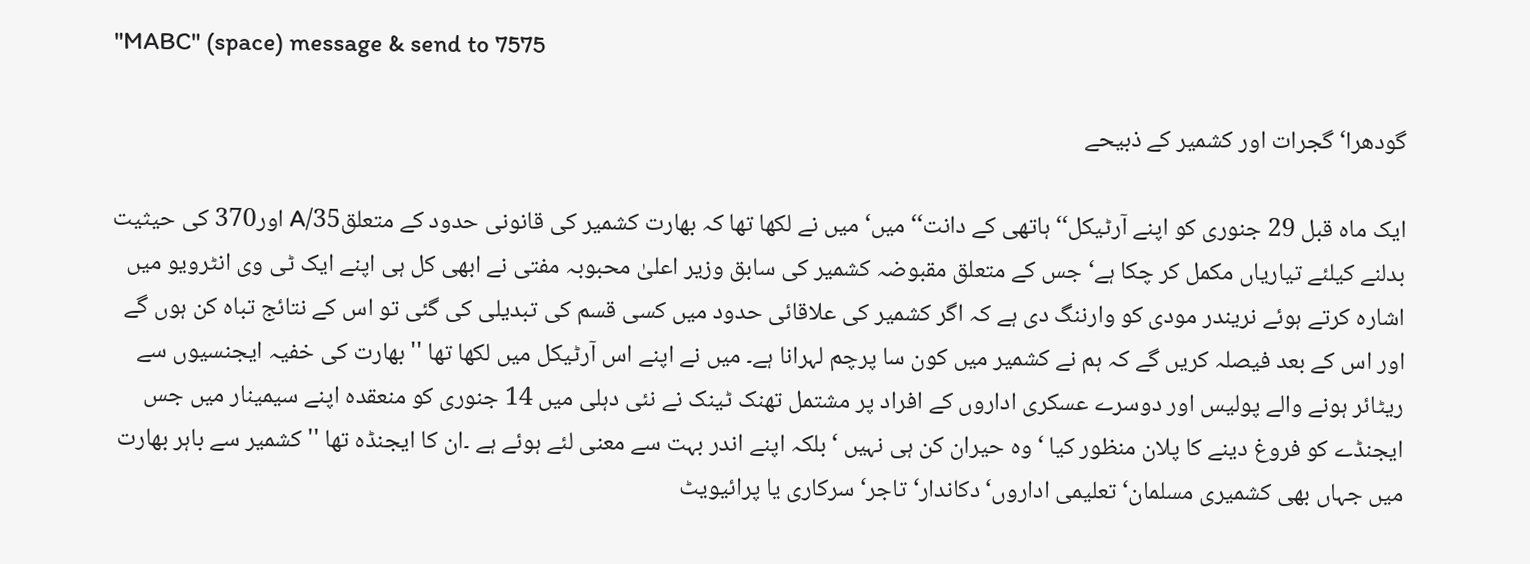"MABC" (space) message & send to 7575

گودھرا‘ گجرات اور کشمیر کے ذبیحے

ایک ماہ قبل 29 جنوری کو اپنے آرٹیکل‘‘ ہاتھی کے دانت‘‘ میں‘ میں نے لکھا تھا کہ بھارت کشمیر کی قانونی حدود کے متعلق35/A اور370 کی حیثیت بدلنے کیلئے تیاریاں مکمل کر چکا ہے‘ جس کے متعلق مقبوضہ کشمیر کی سابق وزیر اعلیٰ محبوبہ مفتی نے ابھی کل ہی اپنے ایک ٹی وی انٹرویو میں اشارہ کرتے ہوئے نریندر مودی کو وارننگ دی ہے کہ اگر کشمیر کی علاقائی حدود میں کسی قسم کی تبدیلی کی گئی تو اس کے نتائج تباہ کن ہوں گے اور اس کے بعد فیصلہ کریں گے کہ ہم نے کشمیر میں کون سا پرچم لہرانا ہے۔ میں نے اپنے اس آرٹیکل میں لکھا تھا '' بھارت کی خفیہ ایجنسیوں سے ریٹائر ہونے والے پولیس اور دوسرے عسکری اداروں کے افراد پر مشتمل تھنک ٹینک نے نئی دہلی میں 14 جنوری کو منعقدہ اپنے سیمینار میں جس ایجنڈے کو فروغ دینے کا پلان منظور کیا ‘وہ حیران کن ہی نہیں ‘بلکہ اپنے اندر بہت سے معنی لئے ہوئے ہے ۔ان کا ایجنڈہ تھا '' کشمیر سے باہر بھارت میں جہاں بھی کشمیری مسلمان‘ تعلیمی اداروں‘ دکاندار‘ تاجر‘ سرکاری یا پرائیویٹ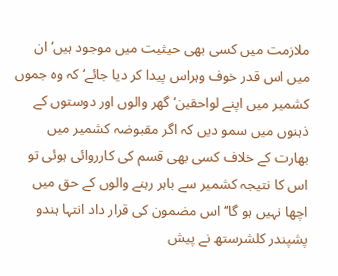ملازمت میں کسی بھی حیثیت میں موجود ہیں‘ ان میں اس قدر خوف وہراس پیدا کر دیا جائے‘ کہ وہ جموں کشمیر میں اپنے لواحقین‘ گھر والوں اور دوستوں کے ذہنوں میں سمو دیں کہ اگر مقبوضہ کشمیر میں بھارت کے خلاف کسی بھی قسم کی کارروائی ہوئی تو اس کا نتیجہ کشمیر سے باہر رہنے والوں کے حق میں اچھا نہیں ہو گا‘‘ اس مضمون کی قرار داد انتہا ہندو پشپندر کلشرستھ نے پیش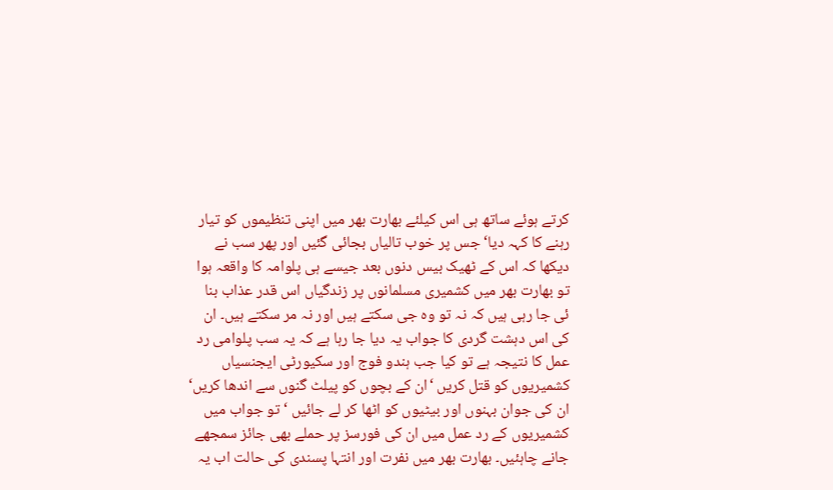کرتے ہوئے ساتھ ہی اس کیلئے بھارت بھر میں اپنی تنظیموں کو تیار رہنے کا کہہ دیا‘ جس پر خوب تالیاں بجائی گئیں اور پھر سب نے دیکھا کہ اس کے ٹھیک بیس دنوں بعد جیسے ہی پلوامہ کا واقعہ ہوا تو بھارت بھر میں کشمیری مسلمانوں پر زندگیاں اس قدر عذاب بنا ئی جا رہی ہیں کہ نہ تو وہ جی سکتے ہیں اور نہ مر سکتے ہیں۔ ان کی اس دہشت گردی کا جواب یہ دیا جا رہا ہے کہ یہ سب پلوامی رد عمل کا نتیجہ ہے تو کیا جب ہندو فوج اور سکیورٹی ایجنسیاں کشمیریوں کو قتل کریں ‘ان کے بچوں کو پیلٹ گنوں سے اندھا کریں‘ ان کی جوان بہنوں اور بیٹیوں کو اٹھا کر لے جائیں ‘تو جواب میں کشمیریوں کے رد عمل میں ان کی فورسز پر حملے بھی جائز سمجھے جانے چاہئیں۔ بھارت بھر میں نفرت اور انتہا پسندی کی حالت اب یہ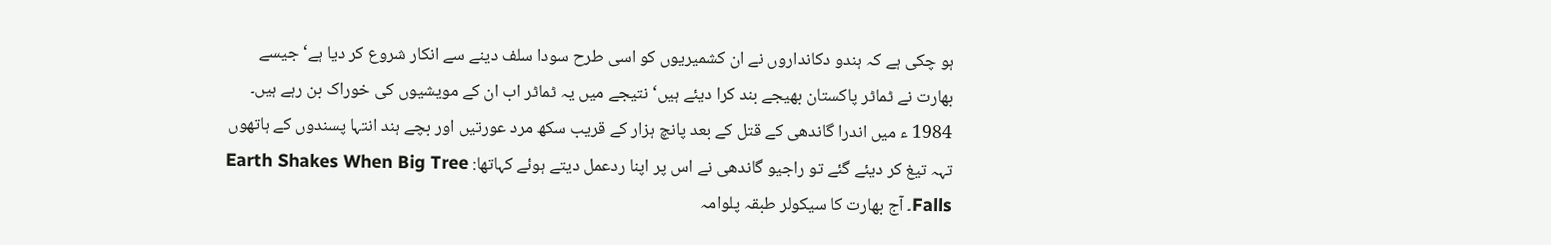ہو چکی ہے کہ ہندو دکانداروں نے ان کشمیریوں کو اسی طرح سودا سلف دینے سے انکار شروع کر دیا ہے‘ جیسے بھارت نے ٹماٹر پاکستان بھیجے بند کرا دیئے ہیں‘ نتیجے میں یہ ٹماٹر اب ان کے مویشیوں کی خوراک بن رہے ہیں۔
1984 ء میں اندرا گاندھی کے قتل کے بعد پانچ ہزار کے قریب سکھ مرد عورتیں اور بچے ہند انتہا پسندوں کے ہاتھوں تہہ تیغ کر دیئے گئے تو راجیو گاندھی نے اس پر اپنا ردعمل دیتے ہوئے کہاتھا: Earth Shakes When Big Tree Falls۔ آج بھارت کا سیکولر طبقہ پلوامہ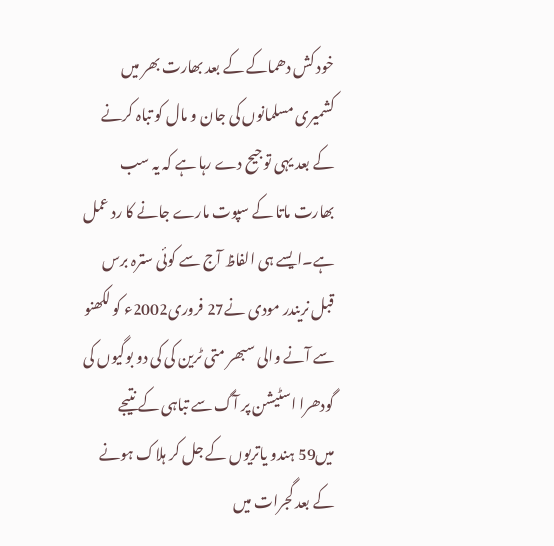خود کش دھماکے کے بعد بھارت بھر میں کشمیری مسلمانوں کی جان و مال کو تباہ کرنے کے بعد یہی توجیح دے رہا ہے کہ یہ سب بھارت ماتا کے سپوت مارے جانے کا رد عمل ہے۔ایسے ہی الفاظ آج سے کوئی سترہ برس قبل نریندر مودی نے27 فروری2002ء کو لکھنو سے آنے والی سبھر متی ٹرین کی کی دو بوگیوں کی گودھرا اسٹیشن پر آگ سے تباہی کے نتیجے میں59 ہندو یاتریوں کے جل کر ہلاک ہونے کے بعد گجرات میں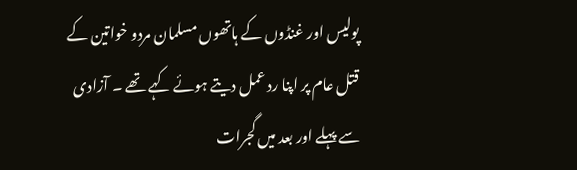پولیس اور غنڈوں کے ہاتھوں مسلمان مردو خواتین کے قتل عام پر اپنا رد عمل دیتے ہوئے کہے تھے ۔ آزادی سے پہلے اور بعد میں گجرات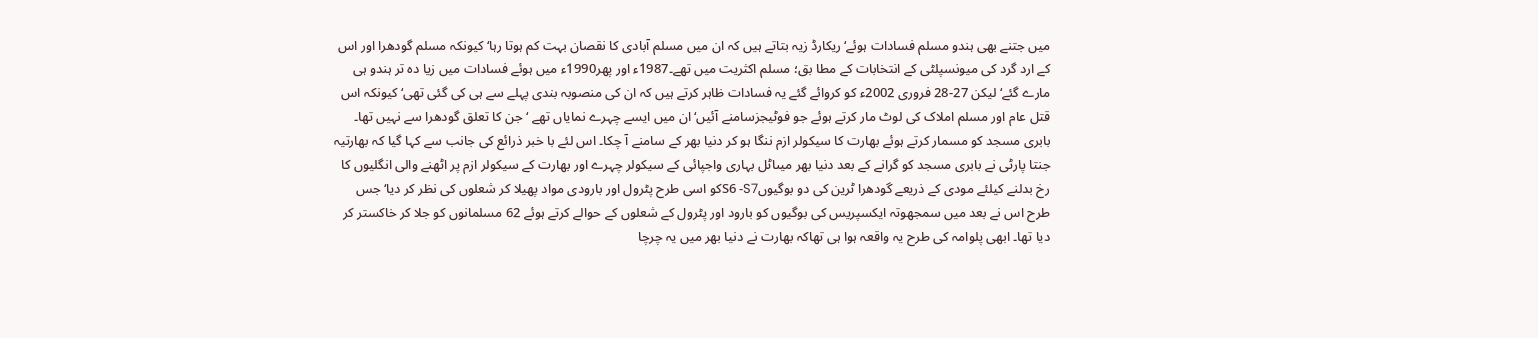میں جتنے بھی ہندو مسلم فسادات ہوئے‘ ریکارڈ زیہ بتاتے ہیں کہ ان میں مسلم آبادی کا نقصان بہت کم ہوتا رہا‘ کیونکہ مسلم گودھرا اور اس کے ارد گرد کی میونسپلٹی کے انتخابات کے مطا بق؛ مسلم اکثریت میں تھے۔1987ء اور پھر1990ء میں ہوئے فسادات میں زیا دہ تر ہندو ہی مارے گئے‘ لیکن 27-28 فروری 2002ء کو کروائے گئے یہ فسادات ظاہر کرتے ہیں کہ ان کی منصوبہ بندی پہلے سے ہی کی گئی تھی‘ کیونکہ اس قتل عام اور مسلم املاک کی لوٹ مار کرتے ہوئے جو فوٹیجزسامنے آئیں‘ ان میں ایسے چہرے نمایاں تھے ‘جن کا تعلق گودھرا سے نہیں تھا۔
بابری مسجد کو مسمار کرتے ہوئے بھارت کا سیکولر ازم ننگا ہو کر دنیا بھر کے سامنے آ چکا۔ اس لئے با خبر ذرائع کی جانب سے کہا گیا کہ بھارتیہ جنتا پارٹی نے بابری مسجد کو گرانے کے بعد دنیا بھر میںاٹل بہاری واجپائی کے سیکولر چہرے اور بھارت کے سیکولر ازم پر اٹھنے والی انگلیوں کا رخ بدلنے کیلئے مودی کے ذریعے گودھرا ٹرین کی دو بوگیوںS6 -S7کو اسی طرح پٹرول اور بارودی مواد پھیلا کر شعلوں کی نظر کر دیا‘ جس طرح اس نے بعد میں سمجھوتہ ایکسپریس کی بوگیوں کو بارود اور پٹرول کے شعلوں کے حوالے کرتے ہوئے 62 مسلمانوں کو جلا کر خاکستر کر دیا تھا۔ ابھی پلوامہ کی طرح یہ واقعہ ہوا ہی تھاکہ بھارت نے دنیا بھر میں یہ چرچا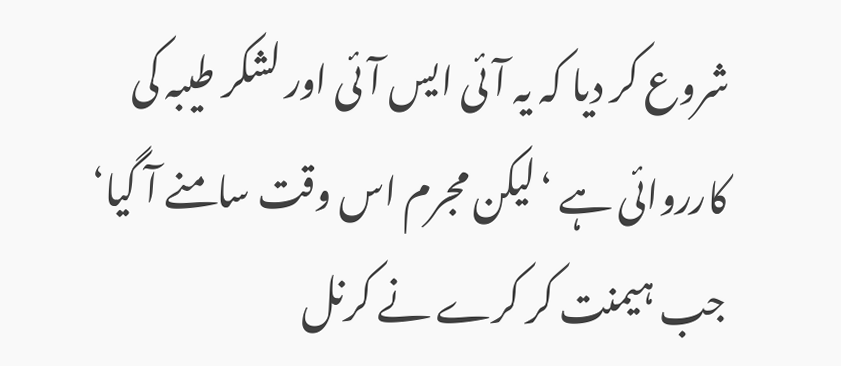شروع کر دیا کہ یہ آئی ایس آئی اور لشکر طیبہ کی کارروائی ہے ‘لیکن مجرم اس وقت سامنے آ گیا‘ جب ہیمنت کر کرے نے کرنل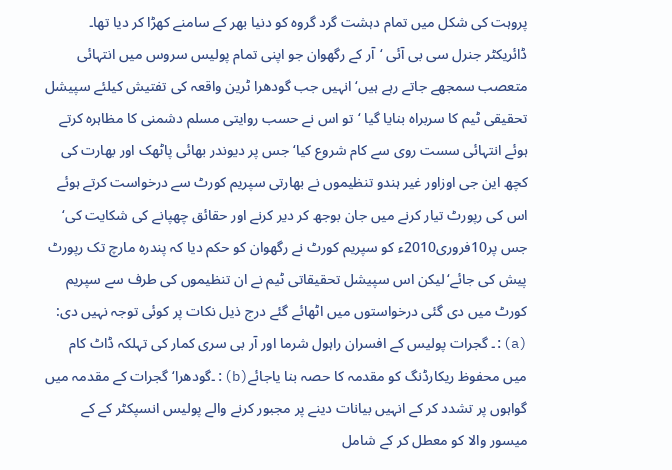پروہت کی شکل میں تمام دہشت گرد گروہ کو دنیا بھر کے سامنے کھڑا کر دیا تھا۔
ڈائریکٹر جنرل سی بی آئی ‘آر کے رگھوان جو اپنی تمام پولیس سروس میں انتہائی متعصب سمجھے جاتے رہے ہیں‘ انہیں جب گودھرا ٹرین واقعہ کی تفتیش کیلئے سپیشل تحقیقی ٹیم کا سربراہ بنایا گیا ‘تو اس نے حسب روایتی مسلم دشمنی کا مظاہرہ کرتے ہوئے انتہائی سست روی سے کام شروع کیا‘ جس پر دیوندر بھائی پاٹھک اور بھارت کی کچھ این جی اوزاور غیر ہندو تنظیموں نے بھارتی سپریم کورٹ سے درخواست کرتے ہوئے اس کی رپورٹ تیار کرنے میں جان بوجھ کر دیر کرنے اور حقائق چھپانے کی شکایت کی‘ جس پر10فروری2010ء کو سپریم کورٹ نے رگھوان کو حکم دیا کہ پندرہ مارچ تک رپورٹ پیش کی جائے‘لیکن اس سپیشل تحقیقاتی ٹیم نے ان تنظیموں کی طرف سے سپریم کورٹ میں دی گئی درخواستوں میں اٹھائے گئے درج ذیل نکات پر کوئی توجہ نہیں دی: (a):۔ گجرات پولیس کے افسران راہول شرما اور آر بی سری کمار کی تہلکہ ڈاٹ کام میں محفوظ ریکارڈنگ کو مقدمہ کا حصہ بنا یاجائے(b):۔گودھرا‘ گجرات کے مقدمہ میں گواہوں پر تشدد کر کے انہیں بیانات دینے پر مجبور کرنے والے پولیس انسپکٹر کے کے میسور والا کو معطل کر کے شامل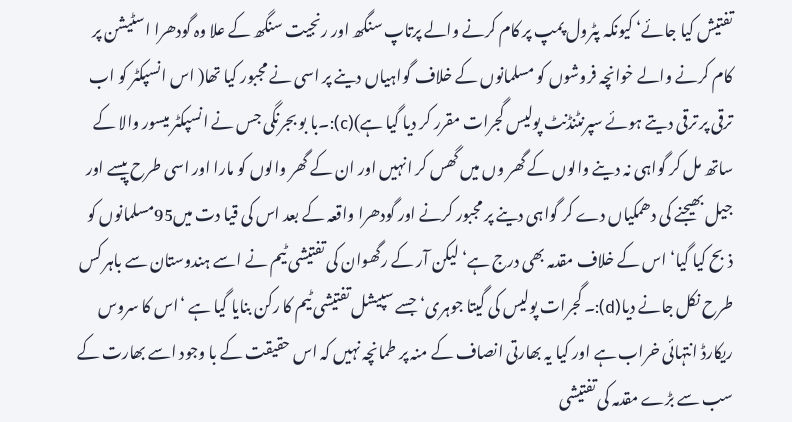تفتیش کیا جائے‘ کیونکہ پٹرول پمپ پر کام کرنے والے پرتاپ سنگھ اور رنجیت سنگھ کے علا وہ گودھرا اسٹیشن پر کام کرنے والے خوانچہ فروشوں کو مسلمانوں کے خلاف گواہیاں دینے پر اسی نے مجبور کیا تھا( اس انسپکٹر کو اب ترقی پر ترقی دیتے ہوئے سپرنٹنڈنٹ پولیس گجرات مقرر کر دیا گیا ہے)(c):۔با بو بجرنگی جس نے انسپکٹر میسور والا کے ساتھ مل کر گواہی نہ دینے والوں کے گھر وں میں گھس کر انہیں اور ان کے گھر والوں کو مارا اور اسی طرح پیسے اور جیل بھیجنے کی دھمکیاں دے کر گواہی دینے پر مجبور کرنے اور گودھرا واقعہ کے بعد اس کی قیا دت میں95مسلمانوں کو ذبح کیا گیا‘ اس کے خلاف مقدمہ بھی درج ہے‘ لیکن آر کے رگھوان کی تفتیشی ٹیم نے اسے ہندوستان سے باہر کس طرح نکل جانے دیا(d):۔ گجرات پولیس کی گیتا جوہری‘ جسے سپیشل تفتیشی ٹیم کا رکن بنایا گیا ہے ‘اس کا سروس ریکارڈ انتہائی خراب ہے اور کیا یہ بھارتی انصاف کے منہ پر طمانچہ نہیں کہ اس حقیقت کے با وجود اسے بھارت کے سب سے بڑے مقدمہ کی تفتیشی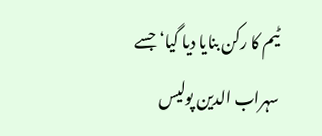ٹیم کا رکن بنایا دیا گیا‘ جسے سہراب الدین پولیس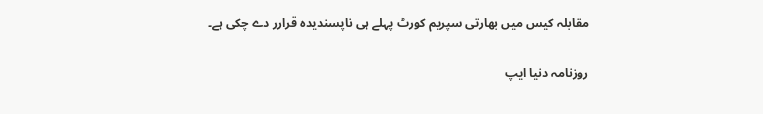مقابلہ کیس میں بھارتی سپریم کورٹ پہلے ہی ناپسندیدہ قرارر دے چکی ہے۔

روزنامہ دنیا ایپ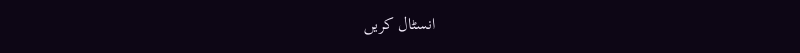انسٹال کریں